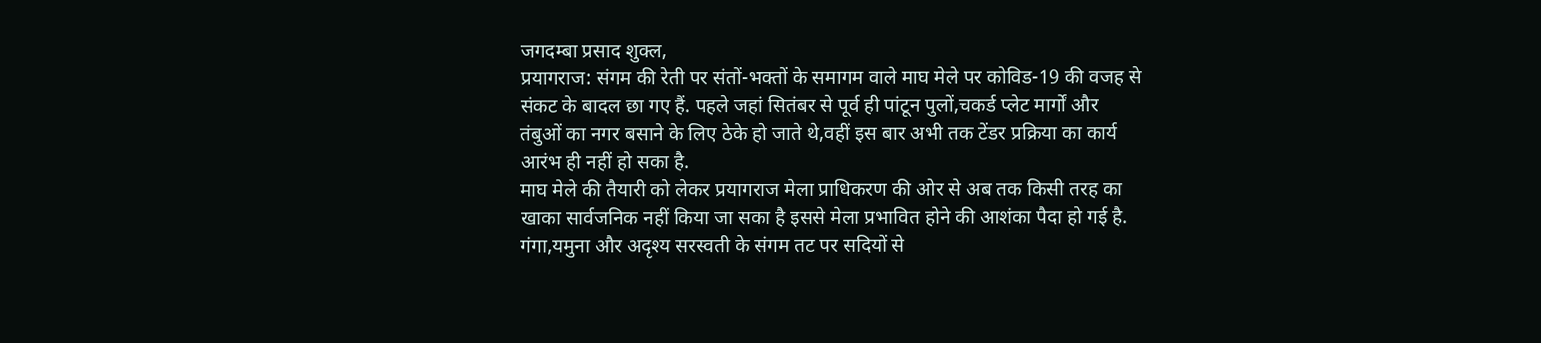जगदम्बा प्रसाद शुक्ल,
प्रयागराज: संगम की रेती पर संतों-भक्तों के समागम वाले माघ मेले पर कोविड-19 की वजह से संकट के बादल छा गए हैं. पहले जहां सितंबर से पूर्व ही पांटून पुलों,चकर्ड प्लेट मार्गों और तंबुओं का नगर बसाने के लिए ठेके हो जाते थे,वहीं इस बार अभी तक टेंडर प्रक्रिया का कार्य आरंभ ही नहीं हो सका है.
माघ मेले की तैयारी को लेकर प्रयागराज मेला प्राधिकरण की ओर से अब तक किसी तरह का खाका सार्वजनिक नहीं किया जा सका है इससे मेला प्रभावित होने की आशंका पैदा हो गई है. गंगा,यमुना और अदृश्य सरस्वती के संगम तट पर सदियों से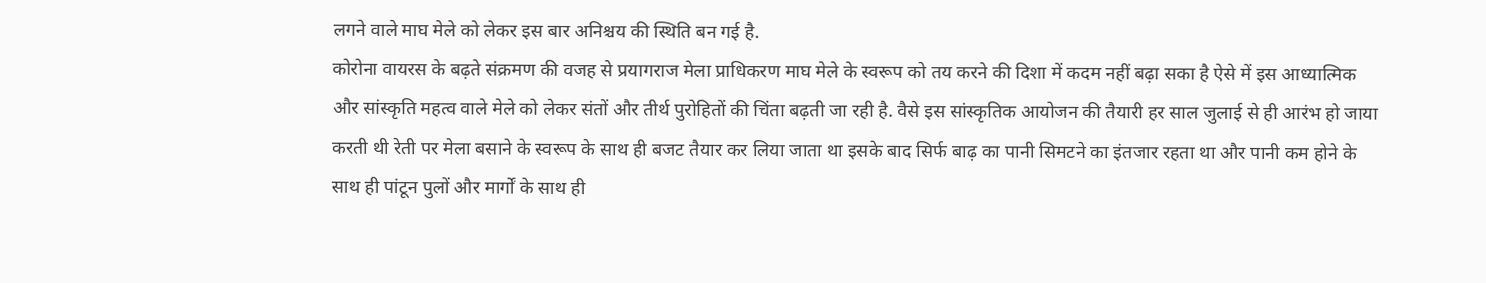लगने वाले माघ मेले को लेकर इस बार अनिश्चय की स्थिति बन गई है.
कोरोना वायरस के बढ़ते संक्रमण की वजह से प्रयागराज मेला प्राधिकरण माघ मेले के स्वरूप को तय करने की दिशा में कदम नहीं बढ़ा सका है ऐसे में इस आध्यात्मिक और सांस्कृति महत्व वाले मेले को लेकर संतों और तीर्थ पुरोहितों की चिंता बढ़ती जा रही है. वैसे इस सांस्कृतिक आयोजन की तैयारी हर साल जुलाई से ही आरंभ हो जाया करती थी रेती पर मेला बसाने के स्वरूप के साथ ही बजट तैयार कर लिया जाता था इसके बाद सिर्फ बाढ़ का पानी सिमटने का इंतजार रहता था और पानी कम होने के साथ ही पांटून पुलों और मार्गों के साथ ही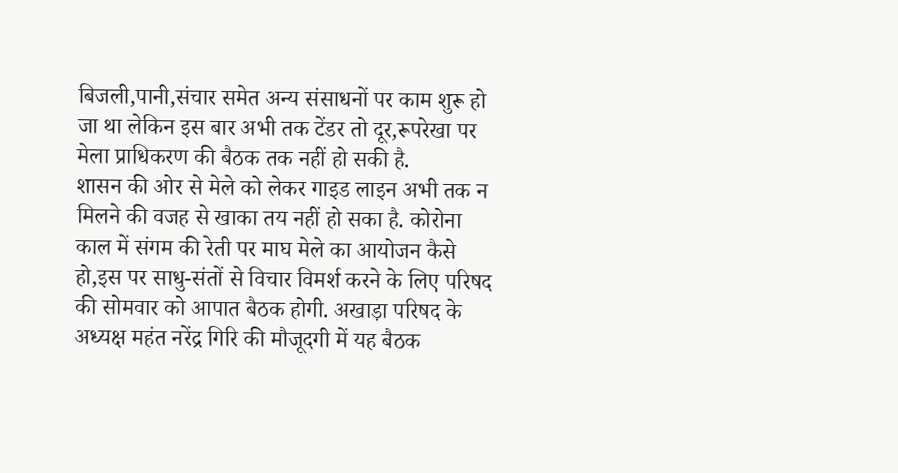बिजली,पानी,संचार समेत अन्य संसाधनों पर काम शुरू हो जा था लेकिन इस बार अभी तक टेंडर तो दूर,रूपरेखा पर मेला प्राधिकरण की बैठक तक नहीं हो सकी है.
शासन की ओर से मेले को लेकर गाइड लाइन अभी तक न मिलने की वजह से खाका तय नहीं हो सका है. कोरोना काल में संगम की रेती पर माघ मेले का आयोजन कैसे हो,इस पर साधु-संतों से विचार विमर्श करने के लिए परिषद की सोमवार को आपात बैठक होगी. अखाड़ा परिषद के अध्यक्ष महंत नरेंद्र गिरि की मौजूदगी में यह बैठक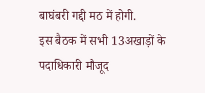बाघंबरी गद्दी मठ में होगी.
इस बैठक में सभी 13अखाड़ों के पदाधिकारी मौजूद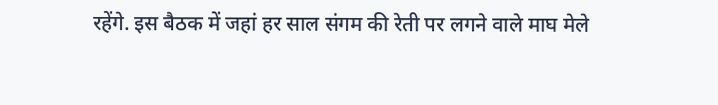रहेंगे. इस बैठक में जहां हर साल संगम की रेती पर लगने वाले माघ मेले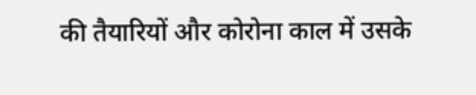की तैयारियों और कोरोना काल में उसके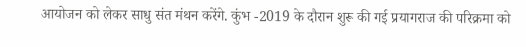आयोजन को लेकर साधु संत मंथन करेंगे. कुंभ -2019 के दौरान शुरू की गई प्रयागराज की परिक्रमा को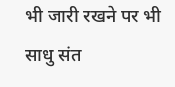भी जारी रखने पर भी साधु संत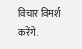विचार विमर्श करेंगे.